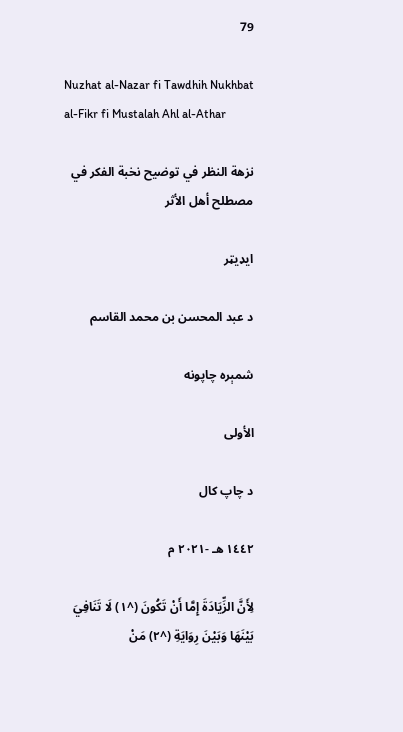79

Nuzhat al-Nazar fi Tawdhih Nukhbat al-Fikr fi Mustalah Ahl al-Athar

نزهة النظر في توضيح نخبة الفكر في مصطلح أهل الأثر

ایډیټر

د عبد المحسن بن محمد القاسم

شمېره چاپونه

الأولى

د چاپ کال

١٤٤٢ هـ -٢٠٢١ م

لِأَنَّ الزِّيَادَةَ إِمَّا أَنْ تَكُونَ (^١) لَا تَنَافِيَ بَيْنَهَا وَبَيْنَ رِوَايَةِ (^٢) مَنْ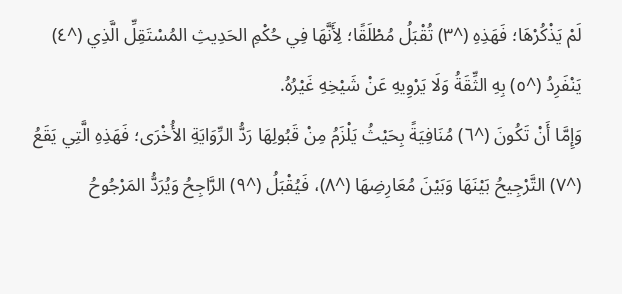لَمْ يَذْكُرْهَا؛ فَهَذِهِ (^٣) تُقْبَلُ مُطْلَقًا؛ لِأَنَّهَا فِي حُكْمِ الحَدِيثِ المُسْتَقِلِّ الَّذِي (^٤) يَنْفَرِدُ (^٥) بِهِ الثِّقَةُ وَلَا يَرْوِيهِ عَنْ شَيْخِهِ غَيْرُهُ.
وَإِمَّا أَنْ تَكُونَ (^٦) مُنَافِيَةً بِحَيْثُ يَلْزَمُ مِنْ قَبُولِهَا رَدُّ الرِّوَايَةِ الأُخْرَى؛ فَهَذِهِ الَّتِي يَقَعُ (^٧) التَّرْجِيحُ بَيْنَهَا وَبَيْنَ مُعَارِضِهَا (^٨)، فَيُقْبَلُ (^٩) الرَّاجِحُ وَيُرَدُّ المَرْجُوحُ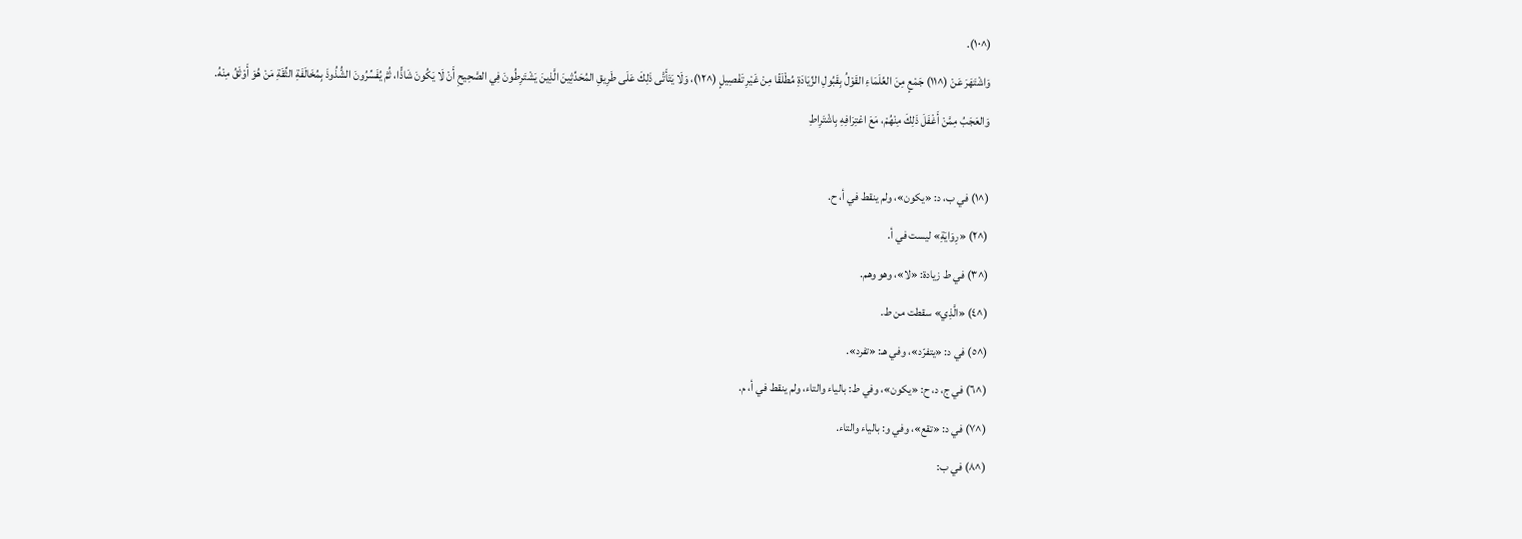(^١٠).
وَاشْتَهَرَ عَنْ (^١١) جَمْعٍ مِنَ العُلَمَاءِ القَوْلُ بِقَبُولِ الزِّيَادَةِ مُطْلَقًا مِنْ غَيْرِ تَفْصِيلٍ (^١٢)، وَلَا يَتَأَتَّى ذَلِكَ عَلَى طَرِيقِ المُحَدِّثِينَ الَّذِينَ يَشْتَرِطُونَ فِي الصَّحِيحِ أَنْ لَا يَكُونَ شَاذًّا، ثُمَّ يُفَسِّرُونَ الشُّذُوذَ بِمُخَالَفَةِ الثِّقَةِ مَنْ هُوَ أَوْثَقُ مِنْهُ.
وَالعَجَبُ مِمَّنْ أَغْفَلَ ذَلِكَ مِنْهُمْ، مَعَ اعْتِرَافِهِ بِاشْتَرِاطِ

(^١) في ب، د: «يكون»، ولم ينقط في أ، ح.
(^٢) «رِوَايَةِ» ليست في أ.
(^٣) في ط زيادة: «لا»، وهو وهم.
(^٤) «الَّذِي» سقطت من ط.
(^٥) في د: «يتفرّد»، وفي هـ: «تفرد».
(^٦) في ج، د، ح: «يكون»، وفي ط: بالياء والتاء، ولم ينقط في أ، م.
(^٧) في د: «تقع»، وفي و: بالياء والتاء.
(^٨) في ب: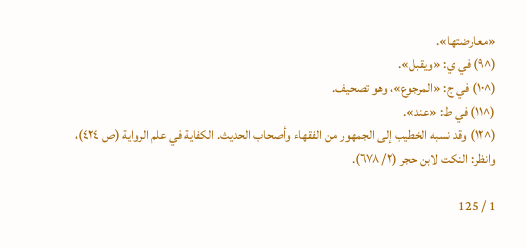«معارضتها».
(^٩) في ي: «ويقبل».
(^١٠) في ج: «المرجوع»، وهو تصحيف.
(^١١) في ط: «عند».
(^١٢) وقد نسبه الخطيب إلى الجمهور من الفقهاء وأصحاب الحديث. الكفاية في علم الرواية (ص ٤٢٤)، وانظر: النكت لابن حجر (٢/ ٦٧٨).

1 / 125